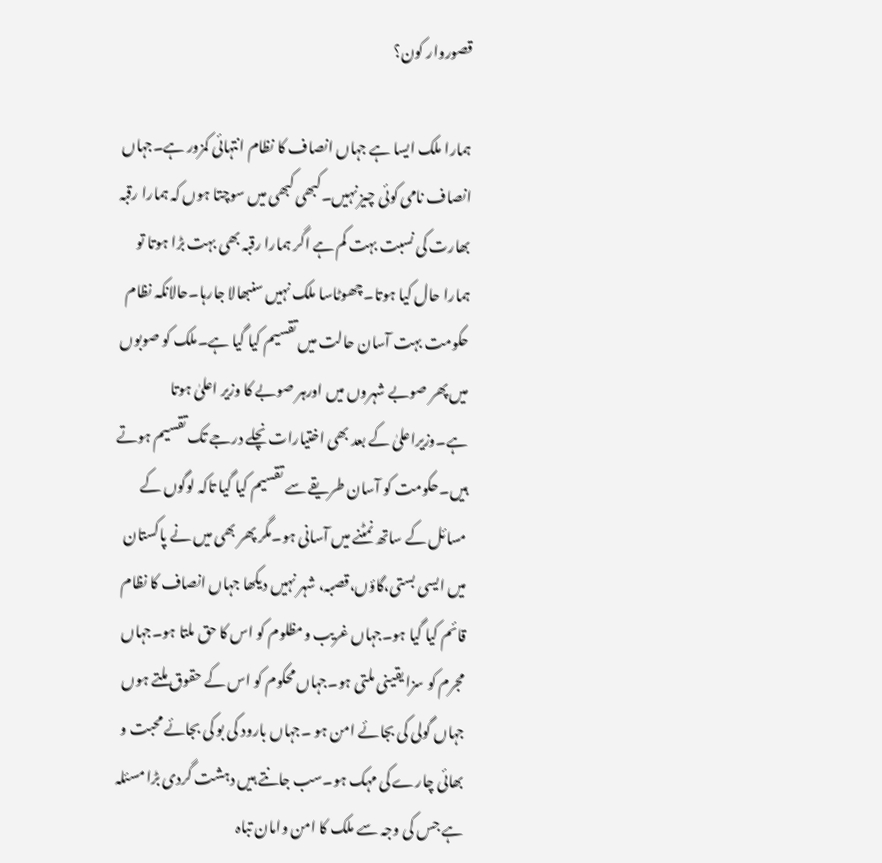قصوروار کون؟

ہمارا ملک ایسا ہے جہاں انصاف کا نظام انتہائی کمزور ہے۔جہاں انصاف نامی کوئی چیز نہیں۔کبھی کبھی میں سوچتا ہوں کہ ہمارا رقبہ بھارت کی نسبت بہت کم ہے اگر ہمارا رقبہ بھی بہت بڑا ہوتا تو ہمارا حال کیا ہوتا۔چھوٹاسا ملک نہیں سنبھالا جارہا۔حالانکہ نظام حکومت بہت آسان حالت میں تقسیم کیا گیا ہے۔ملک کو صوبوں میں پھر صوبے شہروں میں اورہر صوبے کا وزیر اعلیٰ ہوتا ہے۔وزیراعلیٰ کے بعد بھی اختیارات نچلے درجے تک تقسیم ہوتے ہیں۔حکومت کو آسان طریقے سے تقسیم کیا گیا تاکہ لوگوں کے مسائل کے ساتھ نمٹنے میں آسانی ہو۔مگر پھر بھی میں نے پاکستان میں ایسی بستی،گاؤں،قصبہ، شہر نہیں دیکھا جہاں انصاف کا نظام قائم کیا گیا ہو۔جہاں غریب ومظلوم کو اس کا حق ملتا ہو۔جہاں مجرم کو سزا یقینی ملتی ہو۔جہاں محکوم کو اس کے حقوق ملتے ہوں جہاں گولی کی بجائے امن ہو ۔جہاں بارود کی بو کی بجائے محبت و بھائی چارے کی مہک ہو۔سب جانتے ہیں دہشت گردی بڑا مسئلہ ہے جس کی وجہ سے ملک کا امن وامان تباہ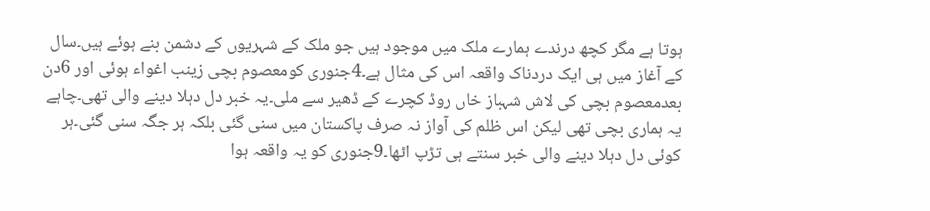ہوتا ہے مگر کچھ درندے ہمارے ملک میں موجود ہیں جو ملک کے شہریوں کے دشمن بنے ہوئے ہیں۔سال کے آغاز میں ہی ایک دردناک واقعہ اس کی مثال ہے۔4جنوری کومعصوم بچی زینب اغواء ہوئی اور 6دن بعدمعصوم بچی کی لاش شہباز خاں روڈ کچرے کے ڈھیر سے ملی۔یہ خبر دل دہلا دینے والی تھی۔چاہے یہ ہماری بچی تھی لیکن اس ظلم کی آواز نہ صرف پاکستان میں سنی گئی بلکہ ہر جگہ سنی گئی۔ہر کوئی دل دہلا دینے والی خبر سنتے ہی تڑپ اٹھا۔9جنوری کو یہ واقعہ ہوا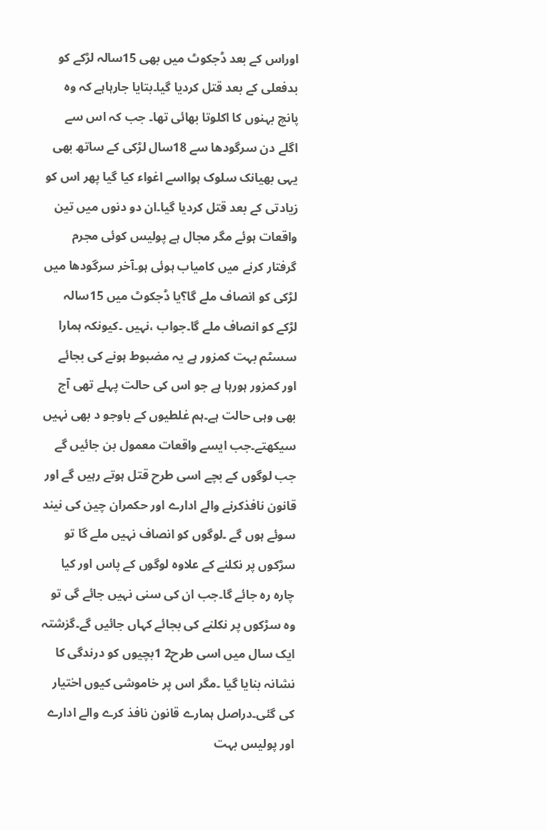اوراس کے بعد ڈجکوٹ میں بھی 15سالہ لڑکے کو بدفعلی کے بعد قتل کردیا گیا۔بتایا جارہاہے کہ وہ پانچ بہنوں کا اکلوتا بھائی تھا۔ جب کہ اس سے اگلے دن سرگودھا سے 18سال لڑکی کے ساتھ بھی یہی بھیانک سلوک ہوااسے اغواء کیا گیا پھر اس کو زیادتی کے بعد قتل کردیا گیا۔ان دو دنوں میں تین واقعات ہوئے مگر مجال ہے پولیس کوئی مجرم گرفتار کرنے میں کامیاب ہوئی ہو۔آخر سرگودھا میں لڑکی کو انصاف ملے گا؟یا ڈجکوٹ میں 15سالہ لڑکے کو انصاف ملے گا۔جواب ،نہیں ۔کیونکہ ہمارا سسٹم بہت کمزور ہے یہ مضبوط ہونے کی بجائے اور کمزور ہورہا ہے جو اس کی حالت پہلے تھی آج بھی وہی حالت ہے۔ہم غلطیوں کے باوجو د بھی نہیں سیکھتے۔جب ایسے واقعات معمول بن جائیں گے جب لوگوں کے بچے اسی طرح قتل ہوتے رہیں گے اور قانون نافذکرنے والے ادارے اور حکمران چین کی نیند سوئے ہوں گے ۔لوگوں کو انصاف نہیں ملے گا تو سڑکوں پر نکلنے کے علاوہ لوگوں کے پاس اور کیا چارہ رہ جائے گا۔جب ان کی سنی نہیں جائے گی تو وہ سڑکوں پر نکلنے کی بجائے کہاں جائیں گے۔گزشتہ ایک سال میں اسی طرح2 1بچیوں کو درندگی کا نشانہ بنایا گیا ۔مگر اس پر خاموشی کیوں اختیار کی گئی۔دراصل ہمارے قانون نافذ کرے والے ادارے اور پولیس بہت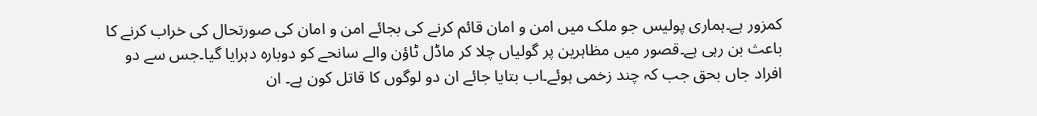کمزور ہے۔ہماری پولیس جو ملک میں امن و امان قائم کرنے کی بجائے امن و امان کی صورتحال کی خراب کرنے کا باعث بن رہی ہے۔قصور میں مظاہرین پر گولیاں چلا کر ماڈل ٹاؤن والے سانحے کو دوبارہ دہرایا گیا۔جس سے دو افراد جاں بحق جب کہ چند زخمی ہوئے۔اب بتایا جائے ان دو لوگوں کا قاتل کون ہے۔ ان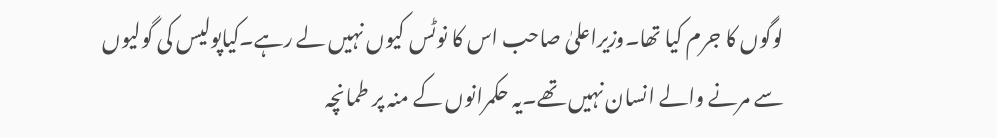لوگوں کا جرم کیا تھا۔وزیراعلیٰ صاحب اس کا نوٹس کیوں نہیں لے رہے۔کیاپولیس کی گولیوں سے مرنے والے انسان نہیں تھے۔یہ حکمرانوں کے منہ پر طمانچہ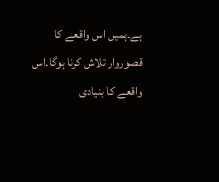ہے۔ہمیں اس واقعے کا قصوروار تلاش کرنا ہوگا۔اس واقعے کا بنیادی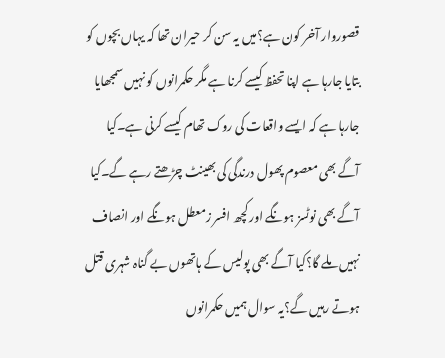قصوروار آخر کون ہے؟میں یہ سن کر حیران تھا کہ یہاں بچوں کو بتایا جارہا ہے اپنا تحفظ کیسے کرنا ہے مگر حکمرانوں کو نہیں سمجھایا جارہا ہے کہ ایسے واقعات کی روک تھام کیسے کرنی ہے۔کیا آگے بھی معصوم پھول درندگی کی بھینٹ چڑھتے رہے گے۔کیا آگے بھی نوٹسز ہونگے اور کچھ افسر زمعطل ہونگے اور انصاف نہیں ملے گا؟کیا آگے بھی پولیس کے ہاتھوں بے گناہ شہری قتل ہوتے رہیں گے؟یہ سوال ہمیں حکمرانوں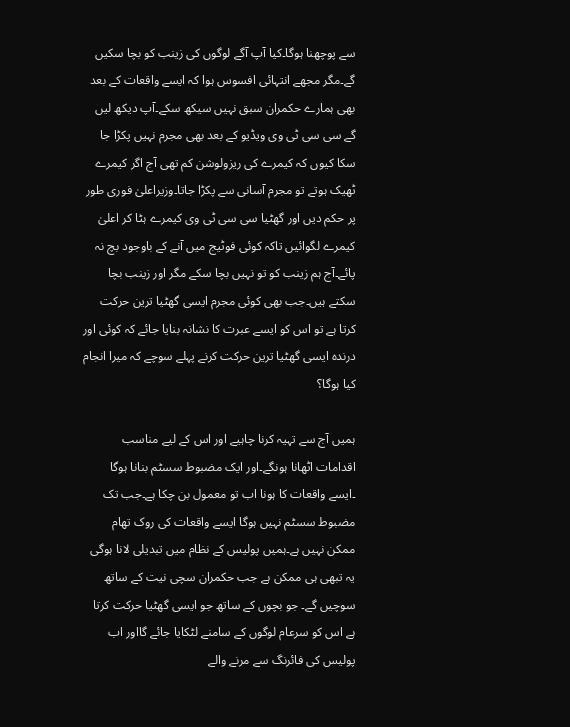سے پوچھنا ہوگا۔کیا آپ آگے لوگوں کی زینب کو بچا سکیں گے۔مگر مجھے انتہائی افسوس ہوا کہ ایسے واقعات کے بعد بھی ہمارے حکمران سبق نہیں سیکھ سکے۔آپ دیکھ لیں گے سی سی ٹی وی ویڈیو کے بعد بھی مجرم نہیں پکڑا جا سکا کیوں کہ کیمرے کی ریزولوشن کم تھی آج اگر کیمرے ٹھیک ہوتے تو مجرم آسانی سے پکڑا جاتا۔وزیراعلیٰ فوری طور پر حکم دیں اور گھٹیا سی سی ٹی وی کیمرے ہٹا کر اعلیٰ کیمرے لگوائیں تاکہ کوئی فوٹیج میں آنے کے باوجود بچ نہ پائے۔آج ہم زینب کو تو نہیں بچا سکے مگر اور زینب بچا سکتے ہیں۔جب بھی کوئی مجرم ایسی گھٹیا ترین حرکت کرتا ہے تو اس کو ایسے عبرت کا نشانہ بنایا جائے کہ کوئی اور درندہ ایسی گھٹیا ترین حرکت کرنے پہلے سوچے کہ میرا انجام کیا ہوگا؟

ہمیں آج سے تہیہ کرنا چاہیے اور اس کے لیے مناسب اقدامات اٹھانا ہونگے۔اور ایک مضبوط سسٹم بنانا ہوگا ۔ایسے واقعات کا ہونا اب تو معمول بن چکا ہے۔جب تک مضبوط سسٹم نہیں ہوگا ایسے واقعات کی روک تھام ممکن نہیں ہے۔ہمیں پولیس کے نظام میں تبدیلی لانا ہوگی یہ تبھی ہی ممکن ہے جب حکمران سچی نیت کے ساتھ سوچیں گے۔ جو بچوں کے ساتھ جو ایسی گھٹیا حرکت کرتا ہے اس کو سرعام لوگوں کے سامنے لٹکایا جائے گااور اب پولیس کی فائرنگ سے مرنے والے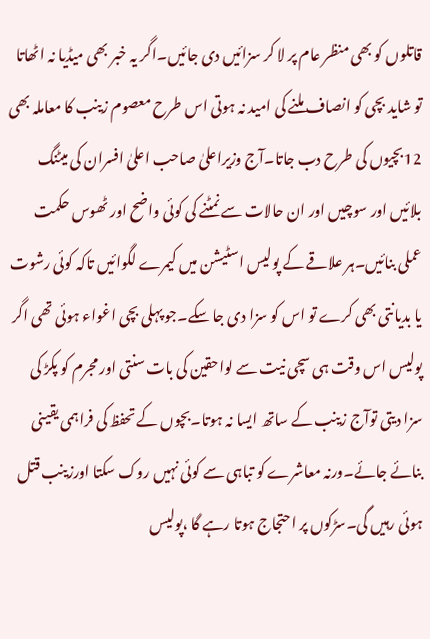قاتلوں کو بھی منظر عام پر لا کر سزائیں دی جائیں۔اگر یہ خبر بھی میڈیا نہ اٹھاتا تو شاید بچی کو انصاف ملنے کی امید نہ ہوتی اس طرح معصوم زینب کا معاملہ بھی 12بچیوں کی طرح دب جاتا۔آج وزیراعلیٰ صاحب اعلیٰ افسران کی میٹنگ بلائیں اور سوچیں اور ان حالات سے نمٹنے کی کوئی واضح اور ٹھوس حکمت عملی بنائیں۔ہر علاقے کے پولیس اسٹیشن میں کیمرے لگوائیں تاکہ کوئی رشوت یا بدیانتی بھی کرے تو اس کو سزا دی جا سکے۔جو پہلی بچی اغواء ہوئی تھی اگر پولیس اس وقت ہی سچی نیت سے لواحقین کی بات سنتی اور مجرم کو پکڑ کی سزا دیتی توآج زینب کے ساتھ ایسا نہ ہوتا۔بچوں کے تحفظ کی فراہمی یقینی بنائے جائے۔ورنہ معاشرے کو تباہی سے کوئی نہیں روک سکتا اورزینب قتل ہوئی رہیں گی۔سڑکوں پر احتجاج ہوتا رہے گا ،پولیس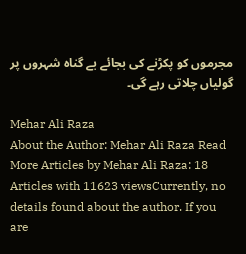مجرموں کو پکڑنے کی بجائے بے گناہ شہروں پر گولیاں چلاتی رہے گی۔

Mehar Ali Raza
About the Author: Mehar Ali Raza Read More Articles by Mehar Ali Raza: 18 Articles with 11623 viewsCurrently, no details found about the author. If you are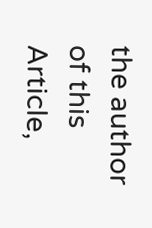the author of this Article,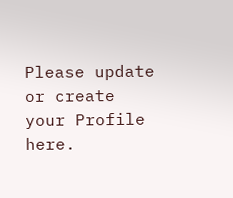Please update or create your Profile here.